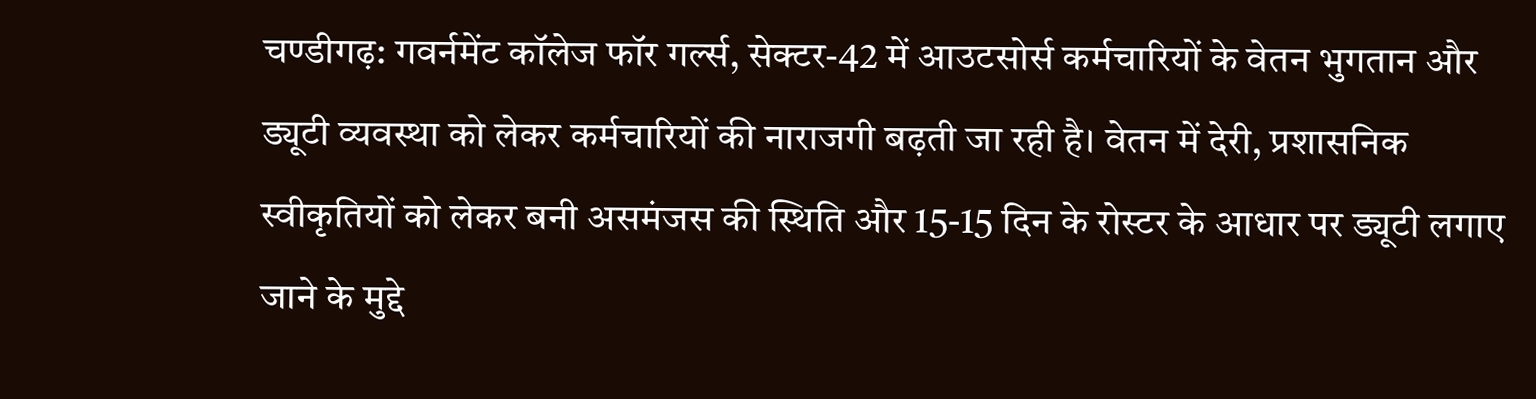चण्डीगढ़: गवर्नमेंट कॉलेज फॉर गर्ल्स, सेक्टर-42 में आउटसोर्स कर्मचारियों के वेतन भुगतान और ड्यूटी व्यवस्था को लेकर कर्मचारियों की नाराजगी बढ़ती जा रही है। वेतन में देरी, प्रशासनिक स्वीकृतियों को लेकर बनी असमंजस की स्थिति और 15-15 दिन के रोस्टर के आधार पर ड्यूटी लगाए जाने के मुद्दे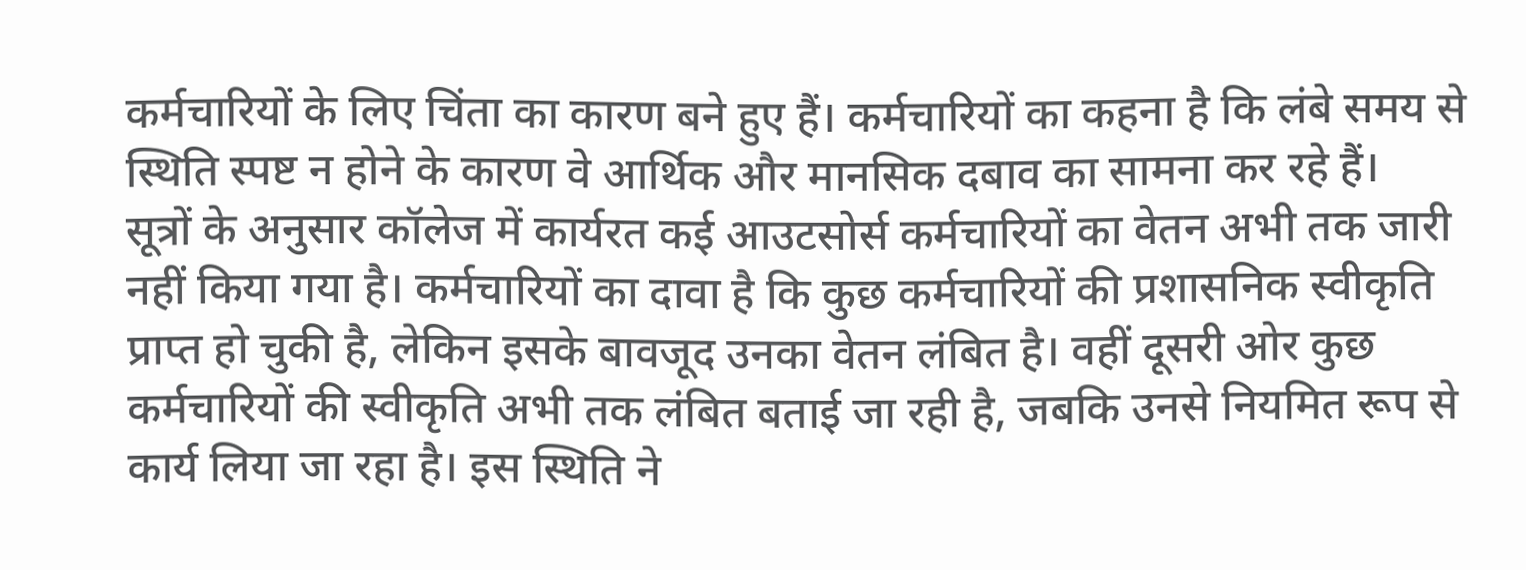कर्मचारियों के लिए चिंता का कारण बने हुए हैं। कर्मचारियों का कहना है कि लंबे समय से स्थिति स्पष्ट न होने के कारण वे आर्थिक और मानसिक दबाव का सामना कर रहे हैं।
सूत्रों के अनुसार कॉलेज में कार्यरत कई आउटसोर्स कर्मचारियों का वेतन अभी तक जारी नहीं किया गया है। कर्मचारियों का दावा है कि कुछ कर्मचारियों की प्रशासनिक स्वीकृति प्राप्त हो चुकी है, लेकिन इसके बावजूद उनका वेतन लंबित है। वहीं दूसरी ओर कुछ कर्मचारियों की स्वीकृति अभी तक लंबित बताई जा रही है, जबकि उनसे नियमित रूप से कार्य लिया जा रहा है। इस स्थिति ने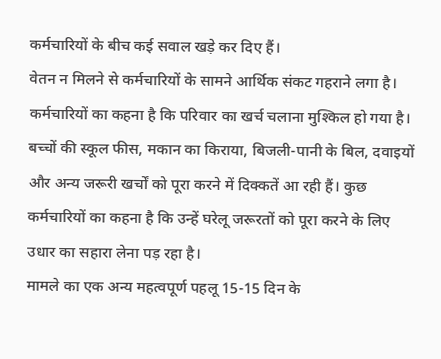कर्मचारियों के बीच कई सवाल खड़े कर दिए हैं।
वेतन न मिलने से कर्मचारियों के सामने आर्थिक संकट गहराने लगा है। कर्मचारियों का कहना है कि परिवार का खर्च चलाना मुश्किल हो गया है। बच्चों की स्कूल फीस, मकान का किराया, बिजली-पानी के बिल, दवाइयों और अन्य जरूरी खर्चों को पूरा करने में दिक्कतें आ रही हैं। कुछ कर्मचारियों का कहना है कि उन्हें घरेलू जरूरतों को पूरा करने के लिए उधार का सहारा लेना पड़ रहा है।
मामले का एक अन्य महत्वपूर्ण पहलू 15-15 दिन के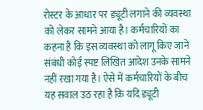रोस्टर के आधार पर ड्यूटी लगाने की व्यवस्था को लेकर सामने आया है। कर्मचारियों का कहना है कि इस व्यवस्था को लागू किए जाने संबंधी कोई स्पष्ट लिखित आदेश उनके सामने नहीं रखा गया है। ऐसे में कर्मचारियों के बीच यह सवाल उठ रहा है कि यदि ड्यूटी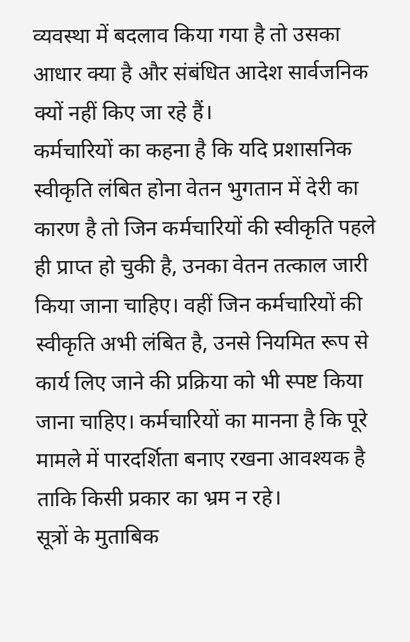व्यवस्था में बदलाव किया गया है तो उसका आधार क्या है और संबंधित आदेश सार्वजनिक क्यों नहीं किए जा रहे हैं।
कर्मचारियों का कहना है कि यदि प्रशासनिक स्वीकृति लंबित होना वेतन भुगतान में देरी का कारण है तो जिन कर्मचारियों की स्वीकृति पहले ही प्राप्त हो चुकी है, उनका वेतन तत्काल जारी किया जाना चाहिए। वहीं जिन कर्मचारियों की स्वीकृति अभी लंबित है, उनसे नियमित रूप से कार्य लिए जाने की प्रक्रिया को भी स्पष्ट किया जाना चाहिए। कर्मचारियों का मानना है कि पूरे मामले में पारदर्शिता बनाए रखना आवश्यक है ताकि किसी प्रकार का भ्रम न रहे।
सूत्रों के मुताबिक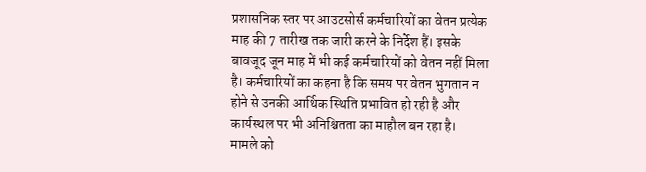प्रशासनिक स्तर पर आउटसोर्स कर्मचारियों का वेतन प्रत्येक माह की 7 तारीख तक जारी करने के निर्देश हैं। इसके बावजूद जून माह में भी कई कर्मचारियों को वेतन नहीं मिला है। कर्मचारियों का कहना है कि समय पर वेतन भुगतान न होने से उनकी आर्थिक स्थिति प्रभावित हो रही है और कार्यस्थल पर भी अनिश्चितता का माहौल बन रहा है।
मामले को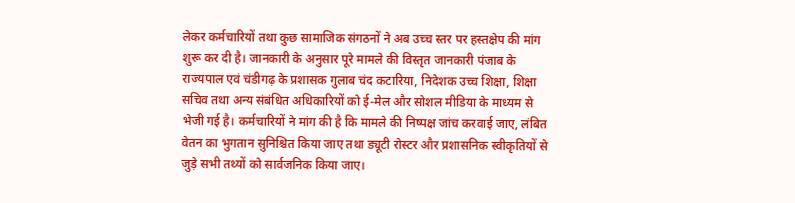लेकर कर्मचारियों तथा कुछ सामाजिक संगठनों ने अब उच्च स्तर पर हस्तक्षेप की मांग शुरू कर दी है। जानकारी के अनुसार पूरे मामले की विस्तृत जानकारी पंजाब के राज्यपाल एवं चंडीगढ़ के प्रशासक गुलाब चंद कटारिया, निदेशक उच्च शिक्षा, शिक्षा सचिव तथा अन्य संबंधित अधिकारियों को ई-मेल और सोशल मीडिया के माध्यम से भेजी गई है। कर्मचारियों ने मांग की है कि मामले की निष्पक्ष जांच करवाई जाए, लंबित वेतन का भुगतान सुनिश्चित किया जाए तथा ड्यूटी रोस्टर और प्रशासनिक स्वीकृतियों से जुड़े सभी तथ्यों को सार्वजनिक किया जाए।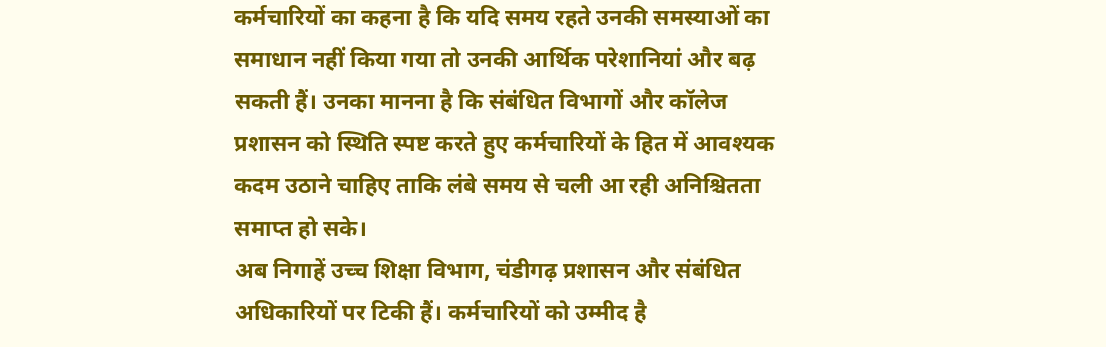कर्मचारियों का कहना है कि यदि समय रहते उनकी समस्याओं का समाधान नहीं किया गया तो उनकी आर्थिक परेशानियां और बढ़ सकती हैं। उनका मानना है कि संबंधित विभागों और कॉलेज प्रशासन को स्थिति स्पष्ट करते हुए कर्मचारियों के हित में आवश्यक कदम उठाने चाहिए ताकि लंबे समय से चली आ रही अनिश्चितता समाप्त हो सके।
अब निगाहें उच्च शिक्षा विभाग, चंडीगढ़ प्रशासन और संबंधित अधिकारियों पर टिकी हैं। कर्मचारियों को उम्मीद है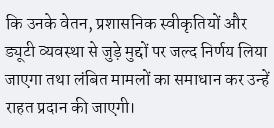कि उनके वेतन, प्रशासनिक स्वीकृतियों और ड्यूटी व्यवस्था से जुड़े मुद्दों पर जल्द निर्णय लिया जाएगा तथा लंबित मामलों का समाधान कर उन्हें राहत प्रदान की जाएगी।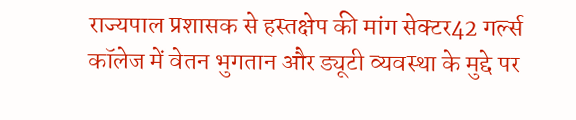राज्यपाल प्रशासक से हस्तक्षेप की मांग सेक्टर42 गर्ल्स कॉलेज में वेतन भुगतान और ड्यूटी व्यवस्था के मुद्दे पर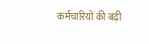कर्मचारियों की बढ़ी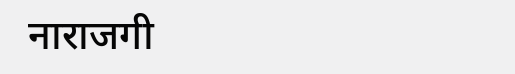नाराजगी